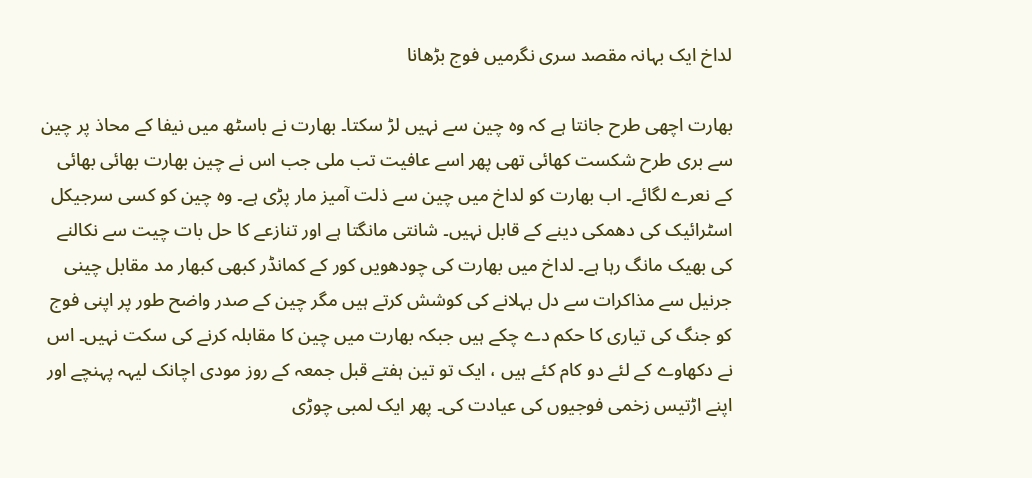لداخ ایک بہانہ مقصد سری نگرمیں فوج بڑھانا

بھارت اچھی طرح جانتا ہے کہ وہ چین سے نہیں لڑ سکتا۔ بھارت نے باسٹھ میں نیفا کے محاذ پر چین سے بری طرح شکست کھائی تھی پھر اسے عافیت تب ملی جب اس نے چین بھارت بھائی بھائی کے نعرے لگائے۔ اب بھارت کو لداخ میں چین سے ذلت آمیز مار پڑی ہے۔ وہ چین کو کسی سرجیکل اسٹرائیک کی دھمکی دینے کے قابل نہیں۔ شانتی مانگتا ہے اور تنازعے کا حل بات چیت سے نکالنے کی بھیک مانگ رہا ہے۔ لداخ میں بھارت کی چودھویں کور کے کمانڈر کبھی کبھار مد مقابل چینی جرنیل سے مذاکرات سے دل بہلانے کی کوشش کرتے ہیں مگر چین کے صدر واضح طور پر اپنی فوج کو جنگ کی تیاری کا حکم دے چکے ہیں جبکہ بھارت میں چین کا مقابلہ کرنے کی سکت نہیں۔ اس نے دکھاوے کے لئے دو کام کئے ہیں ، ایک تو تین ہفتے قبل جمعہ کے روز مودی اچانک لیہہ پہنچے اور اپنے اڑتیس زخمی فوجیوں کی عیادت کی۔ پھر ایک لمبی چوڑی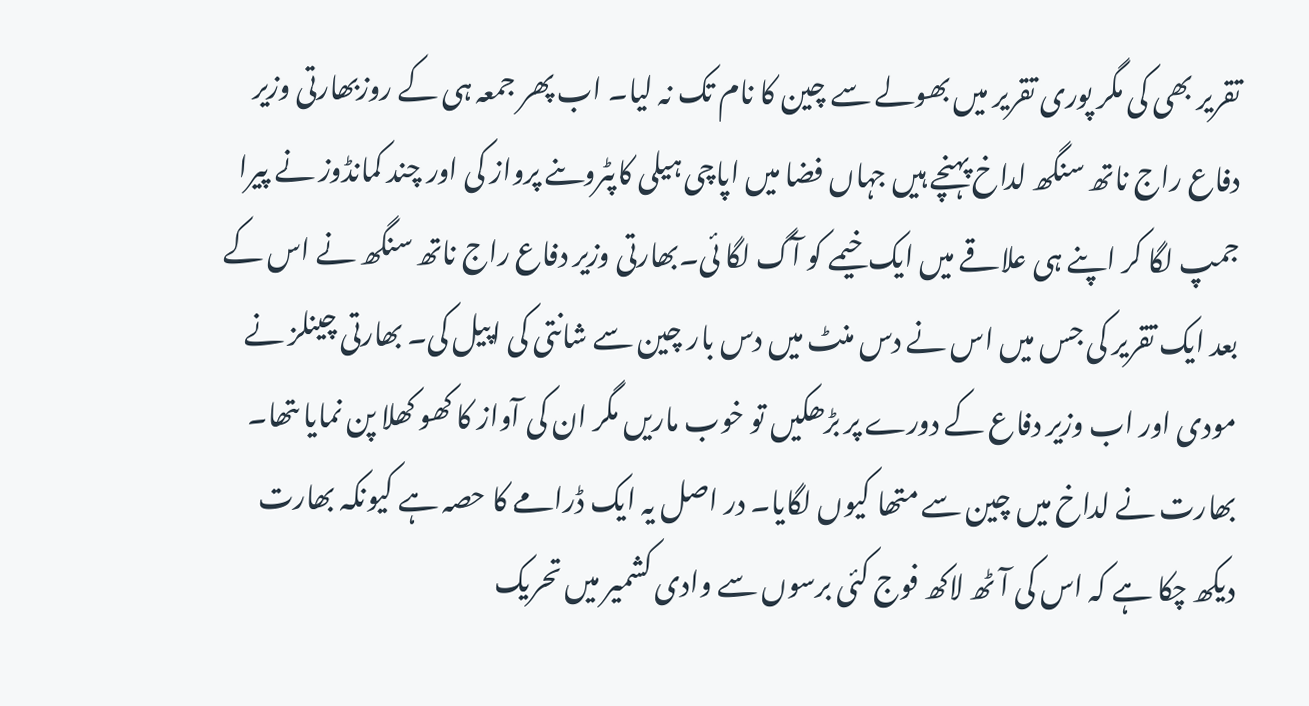تقریر بھی کی مگر پوری تقریر میں بھولے سے چین کا نام تک نہ لیا۔ اب پھر جمعہ ہی کے روزبھارتی وزیر دفاع راج ناتھ سنگھ لداخ پہنچے ہیں جہاں فضا میں اپاچی ہیلی کاپٹروںنے پرواز کی اور چند کمانڈوز نے پیرا جمپ لگا کر اپنے ہی علاقے میں ایک خیمے کو آگ لگا ئی۔بھارتی وزیر دفاع راج ناتھ سنگھ نے اس کے بعد ایک تقریر کی جس میں اس نے دس منٹ میں دس بار چین سے شانتی کی اپیل کی۔ بھارتی چینلز نے مودی اور اب وزیر دفاع کے دورے پر بڑھکیں تو خوب ماریں مگر ان کی آواز کا کھو کھلا پن نمایا ںتھا۔
بھارت نے لداخ میں چین سے متھا کیوں لگایا۔ در اصل یہ ایک ڈرامے کا حصہ ہے کیونکہ بھارت دیکھ چکا ہے کہ اس کی آٹھ لاکھ فوج کئی برسوں سے وادی کشمیر میں تحریک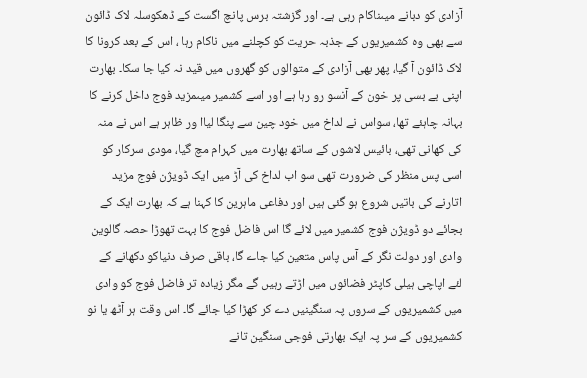آزادی کو دبانے میںناکام رہی ہے۔ اور گزشتہ برس پانچ اگست کے ڈھکوسلہ لاک ڈائون سے بھی وہ کشمیریوں کے جذبہ حریت کو کچلنے میں ناکام رہا ، اس کے بعد کرونا کا لاک ڈائون آ گیا، پھر بھی آزادی کے متوالوں کو گھروں میں قید نہ کیا جا سکا۔ بھارت اپنی بے بسی پر خون کے آنسو رو رہا ہے اور اسے کشمیر میںمزید فوج داخل کرنے کا بہانہ چاہئے تھا، سواس نے لداخ میں خود چین سے پنگا لیاا ور ظاہر ہے اس نے منہ کی کھانی تھی، بائیس لاشوں کے ساتھ بھارت میں کہرام مچ گیا، مودی سرکار کو اسی پس منظر کی ضرورت تھی سو اب لداخ کی آڑ میں ایک ڈویژن فوج مزید اتارنے کی باتیں شروع ہو گئی ہیں اور دفاعی ماہرین کا کہنا ہے کہ بھارت ایک کے بجائے دو ڈویژن فوج کشمیر میں لائے گا اس فاضل فوج کا بہت تھوڑا حصہ گالوین وادی اور دولت نگر کے آس پاس متعین کیا جاے گا، باقی صرف دنیاکو دکھانے کے لئے اپاچی ہیلی کاپٹر فضائوں میں اڑتے رہیں گے مگر زیادہ تر فاضل فوج کو وادی میں کشمیریوں کے سروں پہ سنگینیں دے کر کھڑا کیا جائے گا۔ اس وقت ہر آٹھ یا نو کشمیریوں کے سر پہ ایک بھارتی فوجی سنگین تانے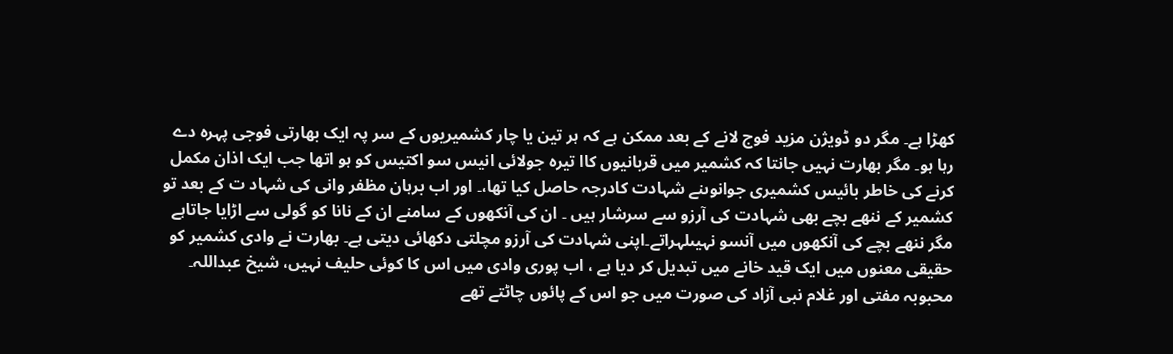کھڑا ہے۔ مگر دو ڈویژن مزید فوج لانے کے بعد ممکن ہے کہ ہر تین یا چار کشمیریوں کے سر پہ ایک بھارتی فوجی پہرہ دے رہا ہو۔ مگر بھارت نہیں جانتا کہ کشمیر میں قربانیوں کاا تیرہ جولائی انیس سو اکتیس کو ہو اتھا جب ایک اذان مکمل کرنے کی خاطر بائیس کشمیری جوانوںنے شہادت کادرجہ حاصل کیا تھا،۔ اور اب برہان مظفر وانی کی شہاد ت کے بعد تو کشمیر کے ننھے بچے بھی شہادت کی آرزو سے سرشار ہیں ۔ ان کی آنکھوں کے سامنے ان کے نانا کو گولی سے اڑایا جاتاہے مگر ننھے بچے کی آنکھوں میں آنسو نہیںلہراتے۔اپنی شہادت کی آرزو مچلتی دکھائی دیتی ہے۔ بھارت نے وادی کشمیر کو حقیقی معنوں میں ایک قید خانے میں تبدیل کر دیا ہے ، اب پوری وادی میں اس کا کوئی حلیف نہیں، شیخ عبداللہ۔ محبوبہ مفتی اور غلام نبی آزاد کی صورت میں جو اس کے پائوں چاٹتے تھے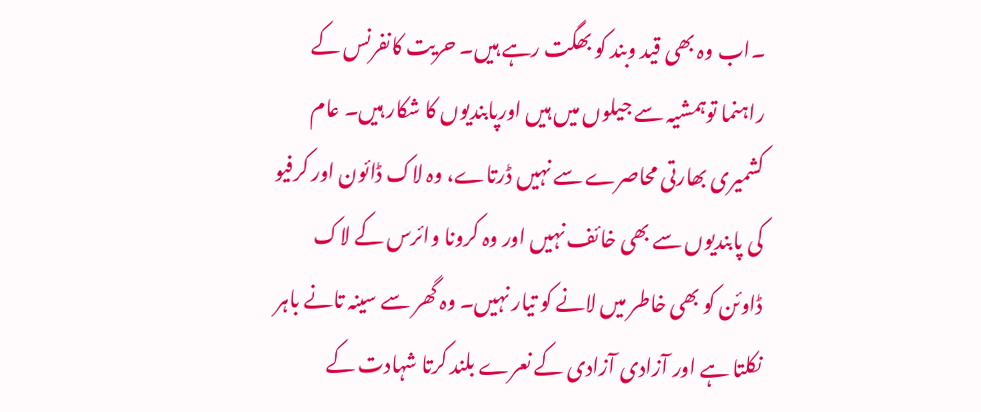۔اب وہ بھی قید وبند کو بھگت رہے ہیں۔ حریت کانفرنس کے راہنما توہمشیہ سے جیلوں میں ہیں اورپابندیوں کا شکار ہیں۔ عام کشمیری بھارتی محاصرے سے نہیں ڈرتاے، وہ لاک ڈائون اور کرفیو کی پابندیوں سے بھی خائف نہیں اور وہ کرونا وائرس کے لاک ڈاوئن کو بھی خاطر میں لانے کو تیار نہیں۔ وہ گھر سے سینہ تانے باہر نکلتا ہے اور آزادی آزادی کے نعرے بلند کرتا شہادت کے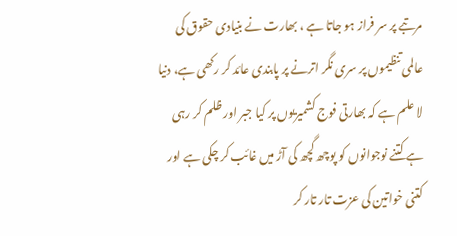مرتبے پر سر فراز ہو جاتا ہے ، بھارت نے بنیادی حقوق کی عالمی تنظیموں پر سری نگر اترنے پر پابندی عائد کر رکھی ہے، دنیا لا علم ہے کہ بھارتی فوج کشمیریوں پر کیا جبر اور ظلم کر رہی ہے کتنے نوجوانوں کو پوچھ گچھ کی آڑ میں غائب کر چکی ہے اور کتنی خواتین کی عزت تار تار کر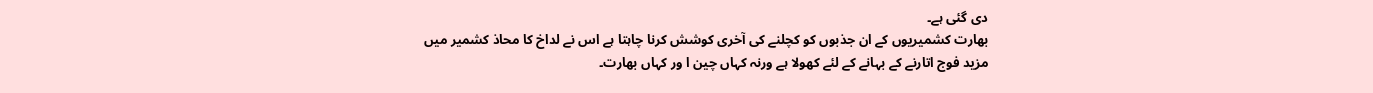دی گئی ہے۔
بھارت کشمیریوں کے ان جذبوں کو کچلنے کی آخری کوشش کرنا چاہتا ہے اس نے لداخ کا محاذ کشمیر میں مزید فوج اتارنے کے بہانے کے لئے کھولا ہے ورنہ کہاں چین ا ور کہاں بھارت۔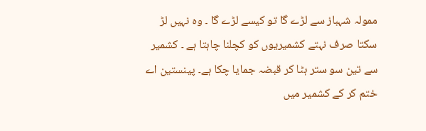ممولہ شہباز سے لڑے گا تو کیسے لڑے گا ۔ وہ نہیں لڑ سکتا صرف نہتے کشمیریوں کو کچلنا چاہتا ہے ۔ کشمیر سے تین سو ستر ہٹا کر قبضہ جمایا چکا ہے۔ پینستین اے ختم کر کے کشمیر میں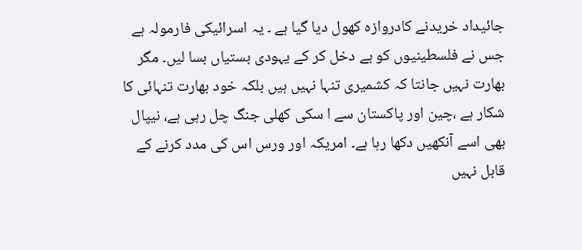جائیداد خریدنے کادروازہ کھول دیا گیا ہے ۔ یہ اسرائیکی فارمولہ ہے جس نے فلسطینیوں کو بے دخل کر کے یہودی بستیاں بسا لیں۔ مگر بھارت نہیں جانتا کہ کشمیری تنہا نہیں ہیں بلکہ خود بھارت تنہائی کا شکار ہے ،چین اور پاکستان سے ا سکی کھلی جنگ چل رہی ہے، نیپال بھی اسے آنکھیں دکھا رہا ہے۔ امریکہ اور ورس اس کی مدد کرنے کے قابل نہیں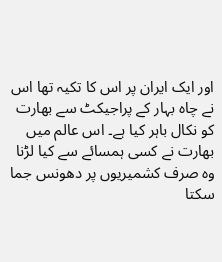اور ایک ایران پر اس کا تکیہ تھا اس نے چاہ بہار کے پراجیکٹ سے بھارت کو نکال باہر کیا ہے۔ اس عالم میں بھارت نے کسی ہمسائے سے کیا لڑنا وہ صرف کشمیریوں پر دھونس جما سکتا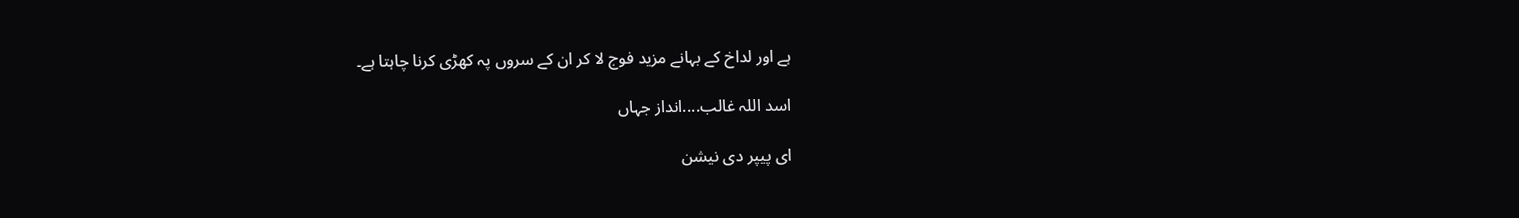ہے اور لداخ کے بہانے مزید فوج لا کر ان کے سروں پہ کھڑی کرنا چاہتا ہے۔

اسد اللہ غالب....انداز جہاں

ای پیپر دی نیشن